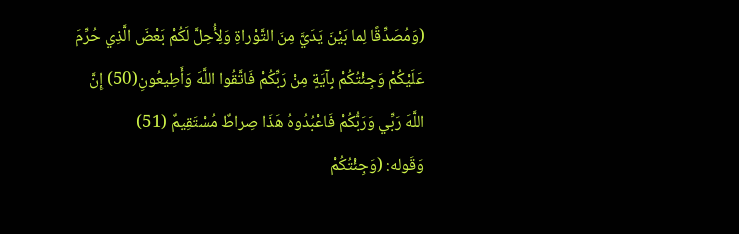(وَمُصَدِّقًا لِما بَيْنَ يَدَيَّ مِنَ التَّوْراةِ وَلِأُحِلَّ لَكُمْ بَعْضَ الَّذِي حُرِّمَ عَلَيْكُمْ وَجِئْتُكُمْ بِآيَةٍ مِنْ رَبِّكُمْ فَاتَّقُوا اللَّهَ وَأَطِيعُونِ(50) إِنَّ اللَّهَ رَبِّي وَرَبُّكُمْ فَاعْبُدُوهُ هَذَا صِراطٌ مُسْتَقِيمٌ (51)
وَقَوله: (وَجِئْتُكُمْ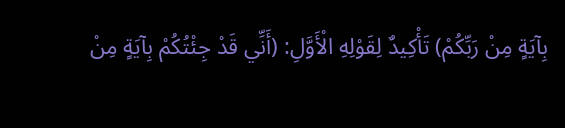بِآيَةٍ مِنْ رَبِّكُمْ) تَأْكِيدٌ لِقَوْلِهِ الْأَوَّلِ: (أَنِّي قَدْ جِئْتُكُمْ بِآيَةٍ مِنْ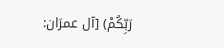رَبِّكُمْ) [آل عمرَان: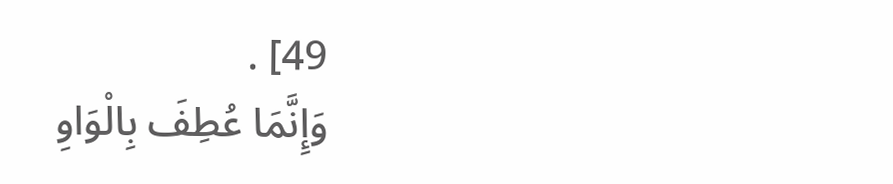49] .
وَإِنَّمَا عُطِفَ بِالْوَاوِ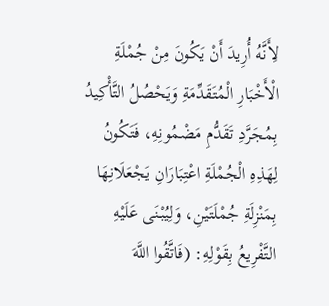لِأَنَّهُ أُرِيدَ أَنْ يَكُونَ مِنْ جُمْلَةِ الْأَخْبَارِ الْمُتَقَدِّمَةِ وَيَحْصُلُ التَّأْكِيدُ بِمُجَرَّدِ تَقَدُّمِ مَضْمُونِهِ، فَتَكُونُ لِهَذِهِ الْجُمْلَةِ اعْتِبَارَانِ يَجْعَلَانِهَا بِمَنْزِلَةِ جُمْلَتَيْنِ، وَلِيُبْنَى عَلَيْهِ التَّفْرِيعُ بِقَوْلِهِ: (فَاتَّقُوا اللَّهَ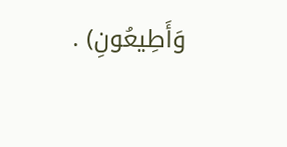وَأَطِيعُونِ) .